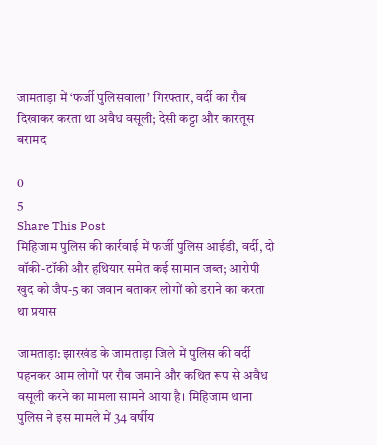जामताड़ा में ‘फर्जी पुलिसवाला’ गिरफ्तार, वर्दी का रौब दिखाकर करता था अवैध वसूली; देसी कट्टा और कारतूस बरामद

0
5
Share This Post
मिहिजाम पुलिस की कार्रवाई में फर्जी पुलिस आईडी, वर्दी, दो वॉकी-टॉकी और हथियार समेत कई सामान जब्त; आरोपी खुद को जैप-5 का जवान बताकर लोगों को डराने का करता था प्रयास

जामताड़ा: झारखंड के जामताड़ा जिले में पुलिस की वर्दी पहनकर आम लोगों पर रौब जमाने और कथित रूप से अवैध वसूली करने का मामला सामने आया है। मिहिजाम थाना पुलिस ने इस मामले में 34 वर्षीय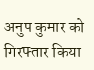अनुप कुमार को गिरफ्तार किया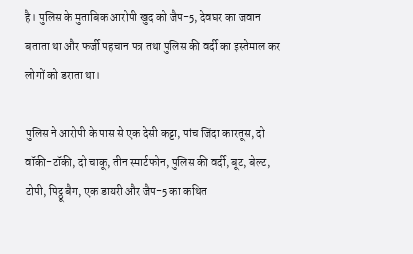है। पुलिस के मुताबिक आरोपी खुद को जैप-5, देवघर का जवान बताता था और फर्जी पहचान पत्र तथा पुलिस की वर्दी का इस्तेमाल कर लोगों को डराता था।

पुलिस ने आरोपी के पास से एक देसी कट्टा, पांच जिंदा कारतूस, दो वॉकी-टॉकी, दो चाकू, तीन स्मार्टफोन, पुलिस की वर्दी, बूट, बेल्ट, टोपी, पिट्ठू बैग, एक डायरी और जैप-5 का कथित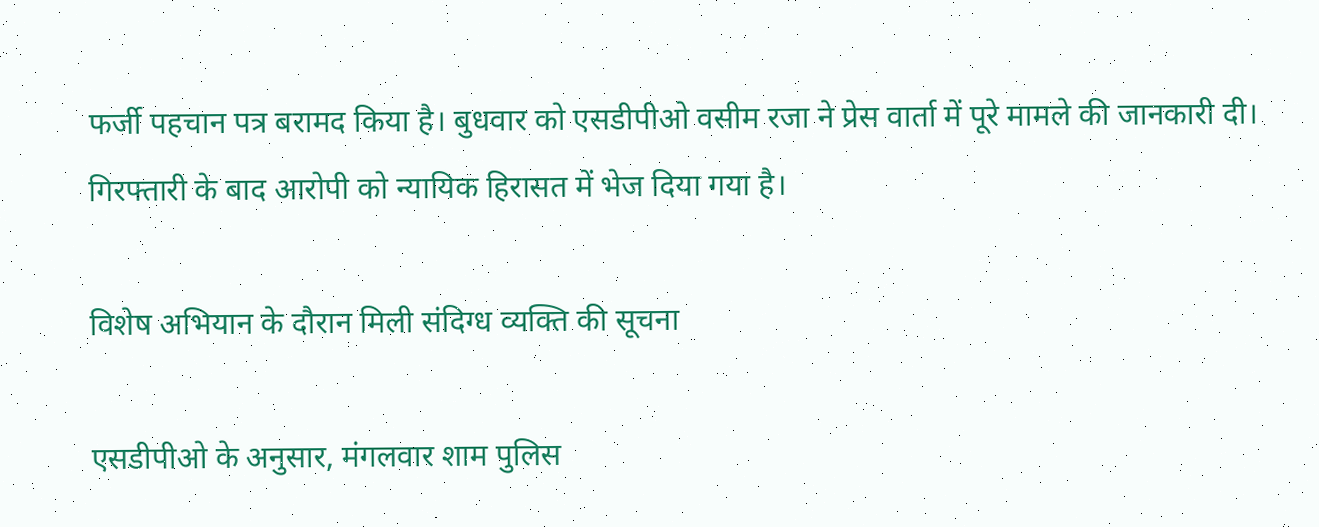फर्जी पहचान पत्र बरामद किया है। बुधवार को एसडीपीओ वसीम रजा ने प्रेस वार्ता में पूरे मामले की जानकारी दी। गिरफ्तारी के बाद आरोपी को न्यायिक हिरासत में भेज दिया गया है।

विशेष अभियान के दौरान मिली संदिग्ध व्यक्ति की सूचना

एसडीपीओ के अनुसार, मंगलवार शाम पुलिस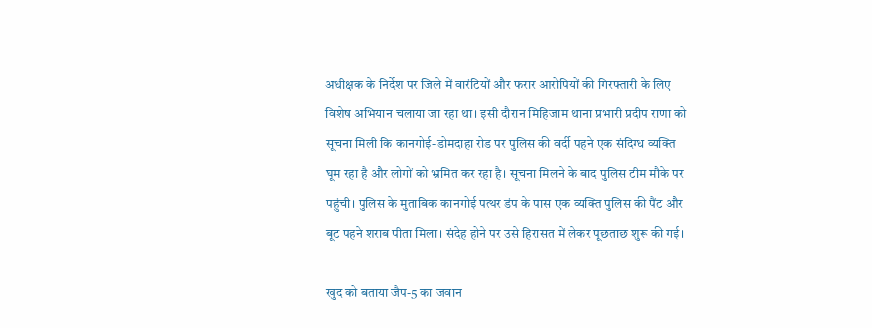अधीक्षक के निर्देश पर जिले में वारंटियों और फरार आरोपियों की गिरफ्तारी के लिए विशेष अभियान चलाया जा रहा था। इसी दौरान मिहिजाम थाना प्रभारी प्रदीप राणा को सूचना मिली कि कानगोई-डोमदाहा रोड पर पुलिस की वर्दी पहने एक संदिग्ध व्यक्ति घूम रहा है और लोगों को भ्रमित कर रहा है। सूचना मिलने के बाद पुलिस टीम मौके पर पहुंची। पुलिस के मुताबिक कानगोई पत्थर डंप के पास एक व्यक्ति पुलिस की पैंट और बूट पहने शराब पीता मिला। संदेह होने पर उसे हिरासत में लेकर पूछताछ शुरू की गई।

खुद को बताया जैप-5 का जवान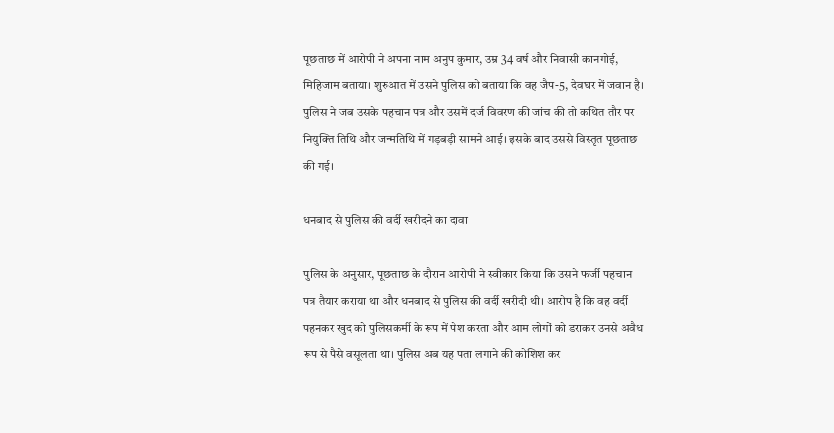पूछताछ में आरोपी ने अपना नाम अनुप कुमार, उम्र 34 वर्ष और निवासी कानगोई, मिहिजाम बताया। शुरुआत में उसने पुलिस को बताया कि वह जैप-5, देवघर में जवान है। पुलिस ने जब उसके पहचान पत्र और उसमें दर्ज विवरण की जांच की तो कथित तौर पर नियुक्ति तिथि और जन्मतिथि में गड़बड़ी सामने आई। इसके बाद उससे विस्तृत पूछताछ की गई।

धनबाद से पुलिस की वर्दी खरीदने का दावा

पुलिस के अनुसार, पूछताछ के दौरान आरोपी ने स्वीकार किया कि उसने फर्जी पहचान पत्र तैयार कराया था और धनबाद से पुलिस की वर्दी खरीदी थी। आरोप है कि वह वर्दी पहनकर खुद को पुलिसकर्मी के रूप में पेश करता और आम लोगों को डराकर उनसे अवैध रूप से पैसे वसूलता था। पुलिस अब यह पता लगाने की कोशिश कर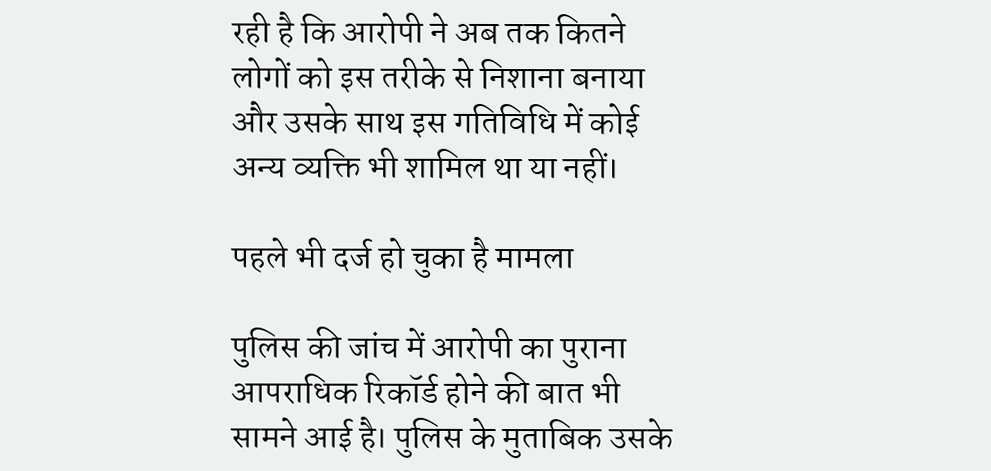रही है कि आरोपी ने अब तक कितने लोगों को इस तरीके से निशाना बनाया और उसके साथ इस गतिविधि में कोई अन्य व्यक्ति भी शामिल था या नहीं।

पहले भी दर्ज हो चुका है मामला

पुलिस की जांच में आरोपी का पुराना आपराधिक रिकॉर्ड होने की बात भी सामने आई है। पुलिस के मुताबिक उसके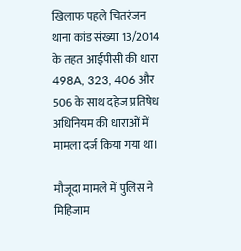खिलाफ पहले चितरंजन थाना कांड संख्या 13/2014 के तहत आईपीसी की धारा 498A, 323, 406 और 506 के साथ दहेज प्रतिषेध अधिनियम की धाराओं में मामला दर्ज किया गया था।

मौजूदा मामले में पुलिस ने मिहिजाम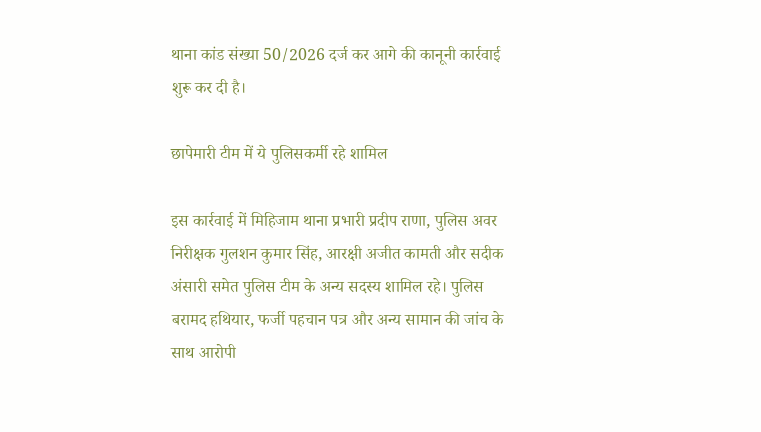थाना कांड संख्या 50/2026 दर्ज कर आगे की कानूनी कार्रवाई शुरू कर दी है।

छापेमारी टीम में ये पुलिसकर्मी रहे शामिल

इस कार्रवाई में मिहिजाम थाना प्रभारी प्रदीप राणा, पुलिस अवर निरीक्षक गुलशन कुमार सिंह, आरक्षी अजीत कामती और सदीक अंसारी समेत पुलिस टीम के अन्य सदस्य शामिल रहे। पुलिस बरामद हथियार, फर्जी पहचान पत्र और अन्य सामान की जांच के साथ आरोपी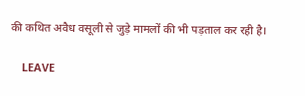की कथित अवैध वसूली से जुड़े मामलों की भी पड़ताल कर रही है।

    LEAVE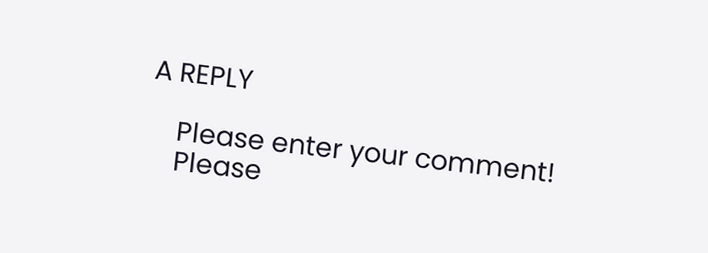A REPLY

    Please enter your comment!
    Please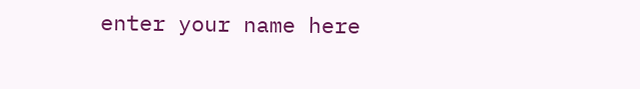enter your name here